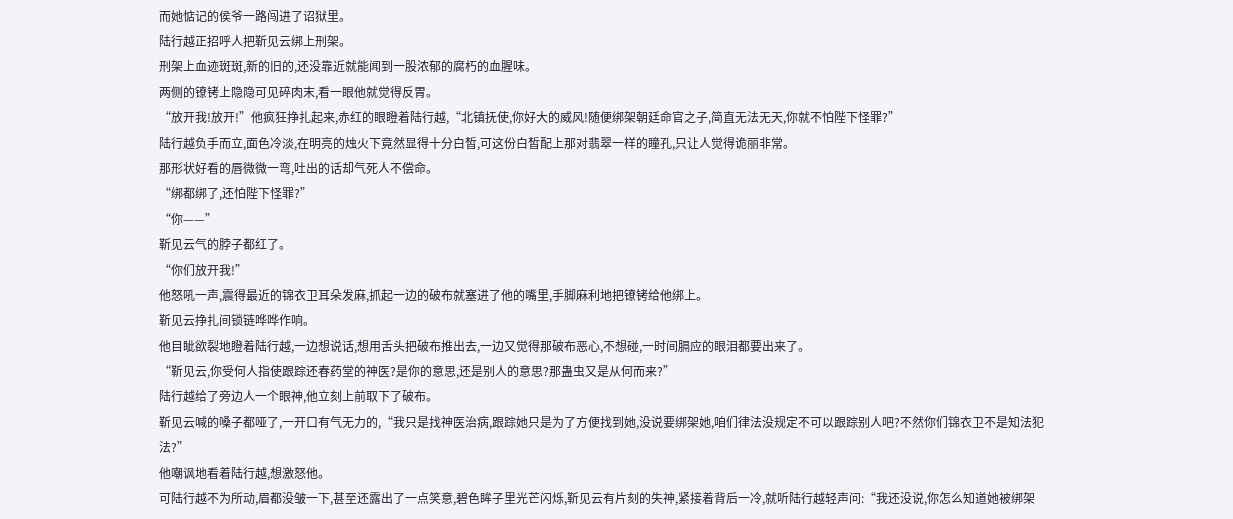而她惦记的侯爷一路闯进了诏狱里。
陆行越正招呼人把靳见云绑上刑架。
刑架上血迹斑斑,新的旧的,还没靠近就能闻到一股浓郁的腐朽的血腥味。
两侧的镣铐上隐隐可见碎肉末,看一眼他就觉得反胃。
“放开我!放开!”他疯狂挣扎起来,赤红的眼瞪着陆行越,“北镇抚使,你好大的威风!随便绑架朝廷命官之子,简直无法无天,你就不怕陛下怪罪?”
陆行越负手而立,面色冷淡,在明亮的烛火下竟然显得十分白皙,可这份白皙配上那对翡翠一样的瞳孔,只让人觉得诡丽非常。
那形状好看的唇微微一弯,吐出的话却气死人不偿命。
“绑都绑了,还怕陛下怪罪?”
“你——”
靳见云气的脖子都红了。
“你们放开我!”
他怒吼一声,震得最近的锦衣卫耳朵发麻,抓起一边的破布就塞进了他的嘴里,手脚麻利地把镣铐给他绑上。
靳见云挣扎间锁链哗哗作响。
他目眦欲裂地瞪着陆行越,一边想说话,想用舌头把破布推出去,一边又觉得那破布恶心,不想碰,一时间膈应的眼泪都要出来了。
“靳见云,你受何人指使跟踪还春药堂的神医?是你的意思,还是别人的意思?那蛊虫又是从何而来?”
陆行越给了旁边人一个眼神,他立刻上前取下了破布。
靳见云喊的嗓子都哑了,一开口有气无力的,“我只是找神医治病,跟踪她只是为了方便找到她,没说要绑架她,咱们律法没规定不可以跟踪别人吧?不然你们锦衣卫不是知法犯法?”
他嘲讽地看着陆行越,想激怒他。
可陆行越不为所动,眉都没皱一下,甚至还露出了一点笑意,碧色眸子里光芒闪烁,靳见云有片刻的失神,紧接着背后一冷,就听陆行越轻声问:“我还没说,你怎么知道她被绑架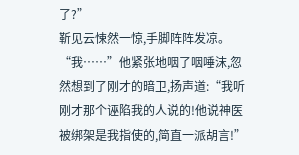了?”
靳见云悚然一惊,手脚阵阵发凉。
“我……”他紧张地咽了咽唾沫,忽然想到了刚才的暗卫,扬声道:“我听刚才那个诬陷我的人说的!他说神医被绑架是我指使的,简直一派胡言!”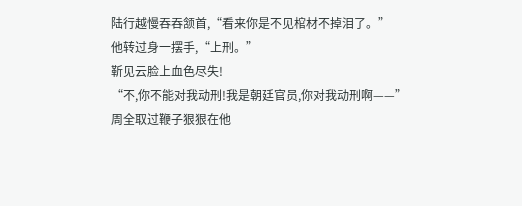陆行越慢吞吞颔首,“看来你是不见棺材不掉泪了。”
他转过身一摆手,“上刑。”
靳见云脸上血色尽失!
“不,你不能对我动刑!我是朝廷官员,你对我动刑啊——”
周全取过鞭子狠狠在他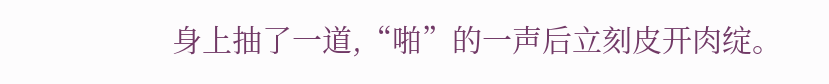身上抽了一道,“啪”的一声后立刻皮开肉绽。